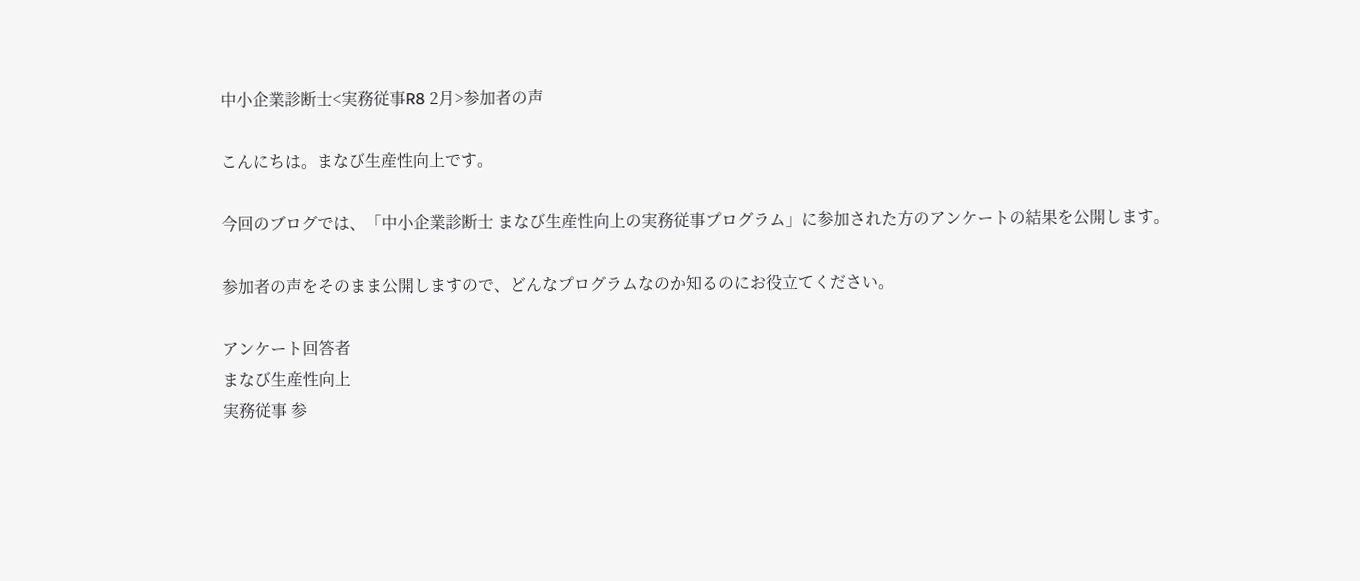中小企業診断士<実務従事R8 2月>参加者の声

こんにちは。まなび生産性向上です。

今回のブログでは、「中小企業診断士 まなび生産性向上の実務従事プログラム」に参加された方のアンケートの結果を公開します。

参加者の声をそのまま公開しますので、どんなプログラムなのか知るのにお役立てください。

アンケート回答者
まなび生産性向上
実務従事 参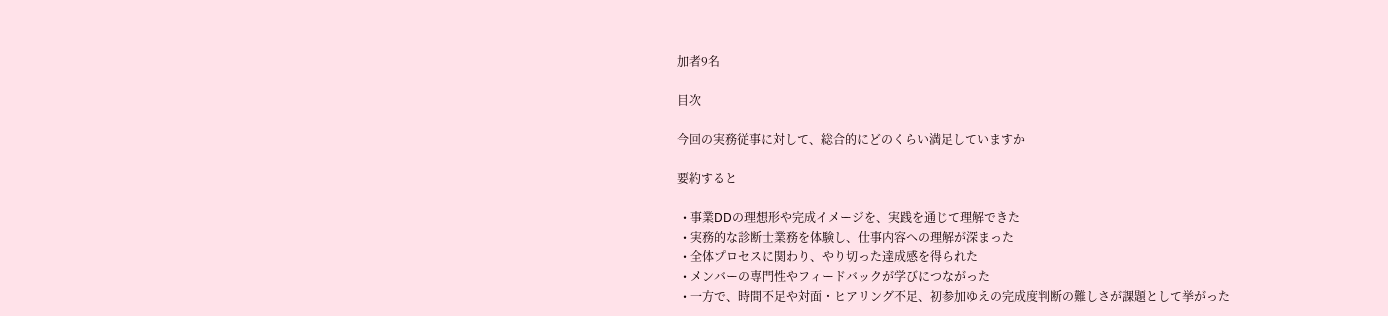加者9名

目次

今回の実務従事に対して、総合的にどのくらい満足していますか

要約すると

  • 事業DDの理想形や完成イメージを、実践を通じて理解できた
  • 実務的な診断士業務を体験し、仕事内容への理解が深まった
  • 全体プロセスに関わり、やり切った達成感を得られた
  • メンバーの専門性やフィードバックが学びにつながった
  • 一方で、時間不足や対面・ヒアリング不足、初参加ゆえの完成度判断の難しさが課題として挙がった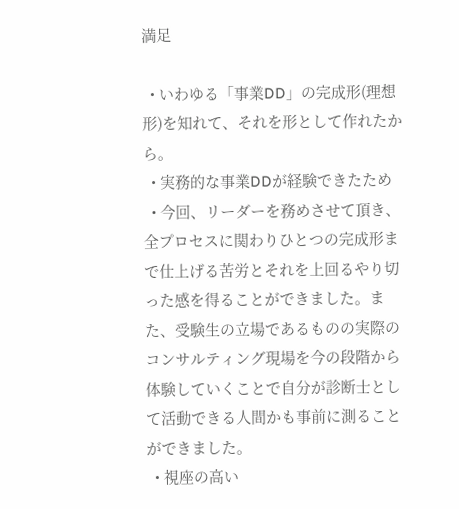満足

  • いわゆる「事業DD」の完成形(理想形)を知れて、それを形として作れたから。
  • 実務的な事業DDが経験できたため
  • 今回、リーダーを務めさせて頂き、全プロセスに関わりひとつの完成形まで仕上げる苦労とそれを上回るやり切った感を得ることができました。また、受験生の立場であるものの実際のコンサルティング現場を今の段階から体験していくことで自分が診断士として活動できる人間かも事前に測ることができました。
  • 視座の高い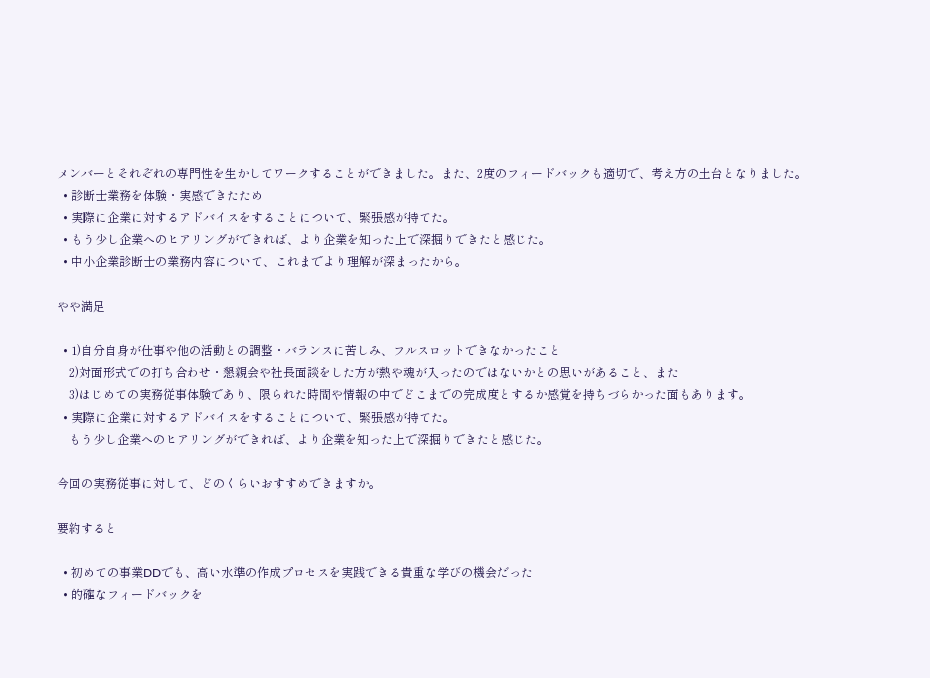メンバーとそれぞれの専門性を生かしてワークすることができました。また、2度のフィードバックも適切で、考え方の土台となりました。
  • 診断士業務を体験・実感できたため
  • 実際に企業に対するアドバイスをすることについて、緊張感が持てた。
  • もう少し企業へのヒアリングができれば、より企業を知った上で深掘りできたと感じた。
  • 中小企業診断士の業務内容について、これまでより理解が深まったから。

やや満足

  • 1)自分自身が仕事や他の活動との調整・バランスに苦しみ、フルスロットできなかったこと
    2)対面形式での打ち合わせ・懇親会や社長面談をした方が熱や魂が入ったのではないかとの思いがあること、また
    3)はじめての実務従事体験であり、限られた時間や情報の中でどこまでの完成度とするか感覚を持ちづらかった面もあります。
  • 実際に企業に対するアドバイスをすることについて、緊張感が持てた。
    もう少し企業へのヒアリングができれば、より企業を知った上で深掘りできたと感じた。

今回の実務従事に対して、どのくらいおすすめできますか。

要約すると

  • 初めての事業DDでも、高い水準の作成プロセスを実践できる貴重な学びの機会だった
  • 的確なフィードバックを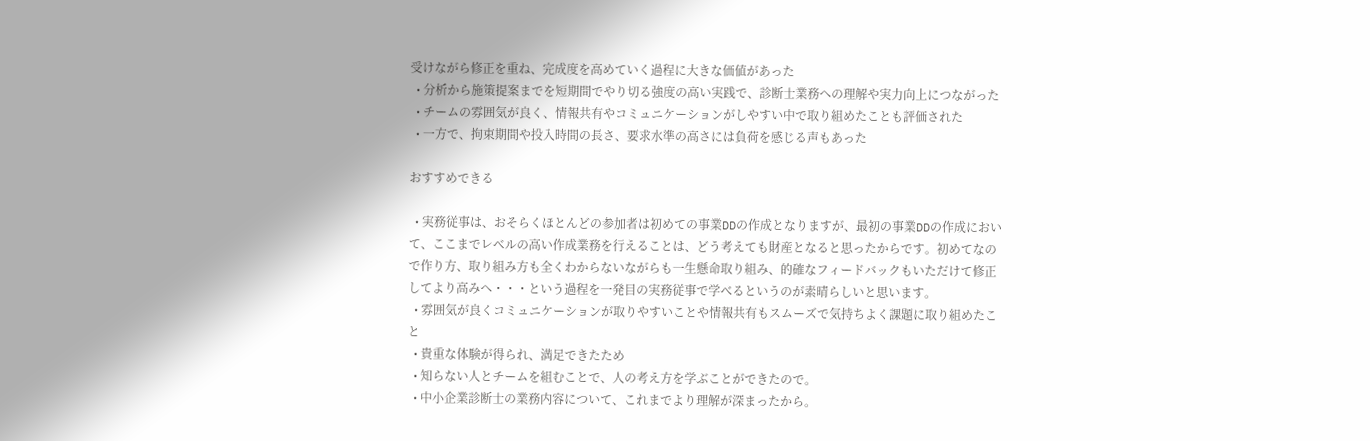受けながら修正を重ね、完成度を高めていく過程に大きな価値があった
  • 分析から施策提案までを短期間でやり切る強度の高い実践で、診断士業務への理解や実力向上につながった
  • チームの雰囲気が良く、情報共有やコミュニケーションがしやすい中で取り組めたことも評価された
  • 一方で、拘束期間や投入時間の長さ、要求水準の高さには負荷を感じる声もあった

おすすめできる

  • 実務従事は、おそらくほとんどの参加者は初めての事業DDの作成となりますが、最初の事業DDの作成において、ここまでレベルの高い作成業務を行えることは、どう考えても財産となると思ったからです。初めてなので作り方、取り組み方も全くわからないながらも一生懸命取り組み、的確なフィードバックもいただけて修正してより高みへ・・・という過程を一発目の実務従事で学べるというのが素晴らしいと思います。
  • 雰囲気が良くコミュニケーションが取りやすいことや情報共有もスムーズで気持ちよく課題に取り組めたこと
  • 貴重な体験が得られ、満足できたため
  • 知らない人とチームを組むことで、人の考え方を学ぶことができたので。
  • 中小企業診断士の業務内容について、これまでより理解が深まったから。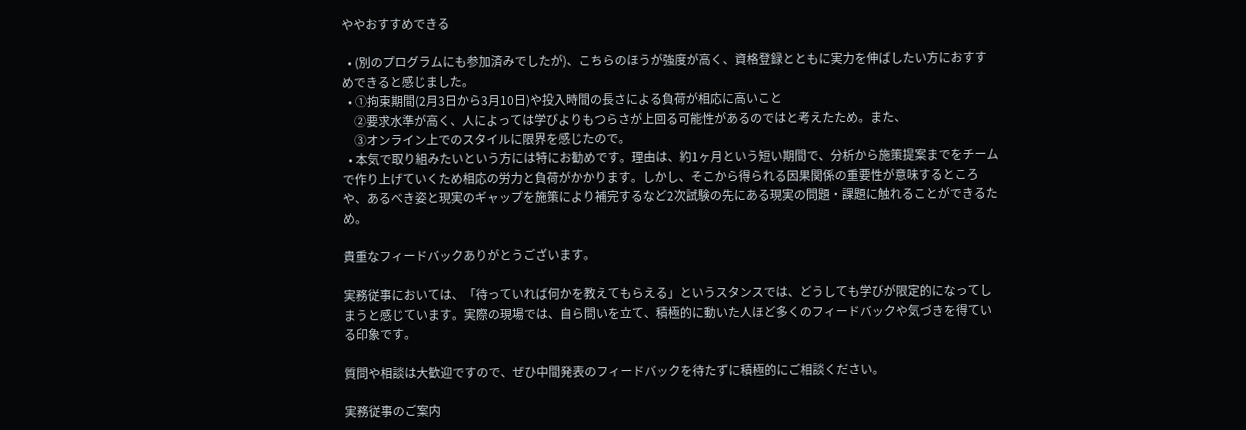ややおすすめできる

  • (別のプログラムにも参加済みでしたが)、こちらのほうが強度が高く、資格登録とともに実力を伸ばしたい方におすすめできると感じました。
  • ①拘束期間(2月3日から3月10日)や投入時間の長さによる負荷が相応に高いこと
    ②要求水準が高く、人によっては学びよりもつらさが上回る可能性があるのではと考えたため。また、
    ③オンライン上でのスタイルに限界を感じたので。
  • 本気で取り組みたいという方には特にお勧めです。理由は、約1ヶ月という短い期間で、分析から施策提案までをチームで作り上げていくため相応の労力と負荷がかかります。しかし、そこから得られる因果関係の重要性が意味するところや、あるべき姿と現実のギャップを施策により補完するなど2次試験の先にある現実の問題・課題に触れることができるため。

貴重なフィードバックありがとうございます。

実務従事においては、「待っていれば何かを教えてもらえる」というスタンスでは、どうしても学びが限定的になってしまうと感じています。実際の現場では、自ら問いを立て、積極的に動いた人ほど多くのフィードバックや気づきを得ている印象です。

質問や相談は大歓迎ですので、ぜひ中間発表のフィードバックを待たずに積極的にご相談ください。

実務従事のご案内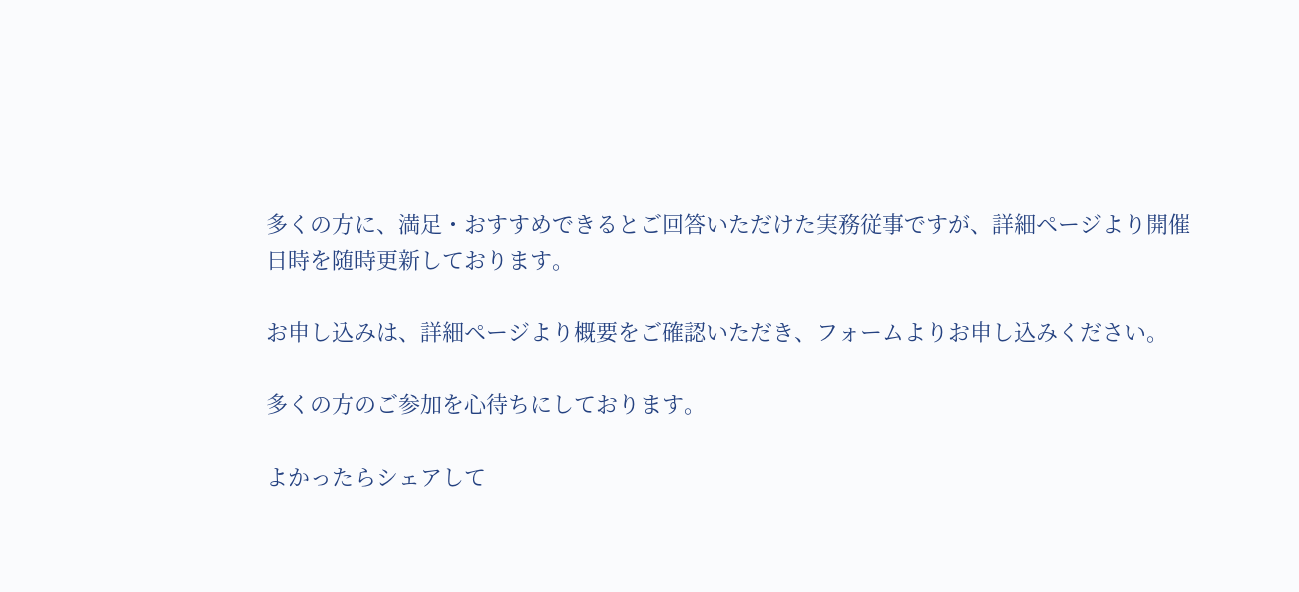多くの方に、満足・おすすめできるとご回答いただけた実務従事ですが、詳細ページより開催日時を随時更新しております。

お申し込みは、詳細ページより概要をご確認いただき、フォームよりお申し込みください。

多くの方のご参加を心待ちにしております。

よかったらシェアして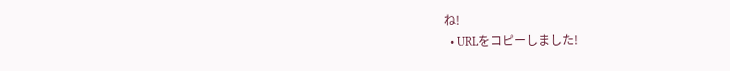ね!
  • URLをコピーしました!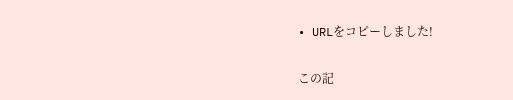• URLをコピーしました!

この記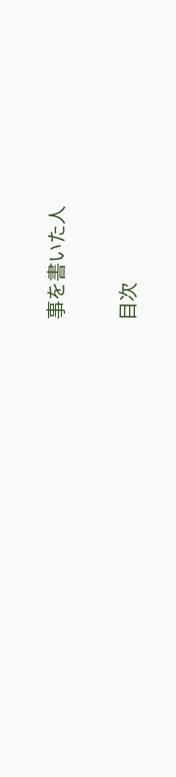事を書いた人

目次